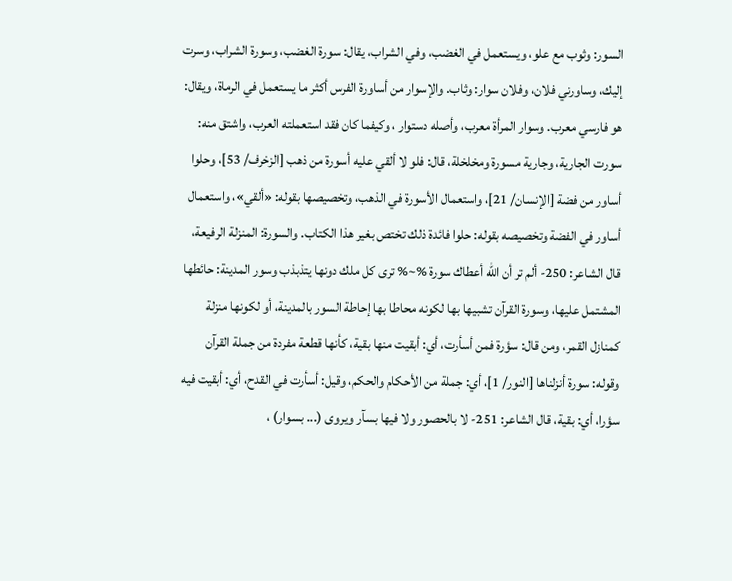السور: وثوب مع علو، ويستعمل في الغضب، وفي الشراب، يقال: سورة الغضب، وسورة الشراب، وسرت إليك، وساورني فلان، وفلان سوار: وثاب. والإسوار من أساورة الفرس أكثر ما يستعمل في الرماة، ويقال: هو فارسي معرب. وسوار المرأة معرب، وأصله دستوار ، وكيفما كان فقد استعملته العرب، واشتق منه: سورت الجارية، وجارية مسورة ومخلخلة، قال: فلو لا ألقي عليه أسورة من ذهب [الزخرف/ 53]، وحلوا أساور من فضة [الإنسان/ 21]، واستعمال الأسورة في الذهب، وتخصيصها بقوله: «ألقي»، واستعمال أساور في الفضة وتخصيصه بقوله: حلوا فائدة ذلك تختص بغير هذا الكتاب. والسورة: المنزلة الرفيعة، قال الشاعر: 250- ألم تر أن الله أعطاك سورة %~% ترى كل ملك دونها يتذبذب وسور المدينة: حائطها المشتمل عليها، وسورة القرآن تشبيها بها لكونه محاطا بها إحاطة السور بالمدينة، أو لكونها منزلة كمنازل القمر، ومن قال: سؤرة فمن أسأرت، أي: أبقيت منها بقية، كأنها قطعة مفردة من جملة القرآن وقوله: سورة أنزلناها [النور/ 1]، أي: جملة من الأحكام والحكم، وقيل: أسأرت في القدح، أي: أبقيت فيه سؤرا، أي: بقية، قال الشاعر: 251- لا بالحصور ولا فيها بسآر ويروى (... بسوار) ،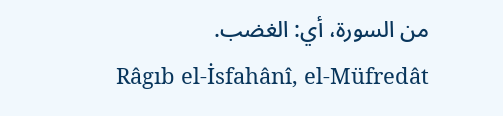من السورة، أي: الغضب.
Râgıb el-İsfahânî, el-Müfredât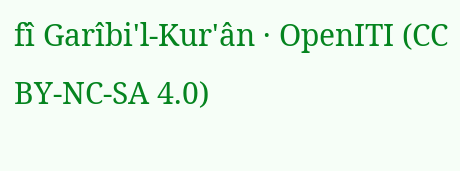fî Garîbi'l-Kur'ân · OpenITI (CC BY-NC-SA 4.0)